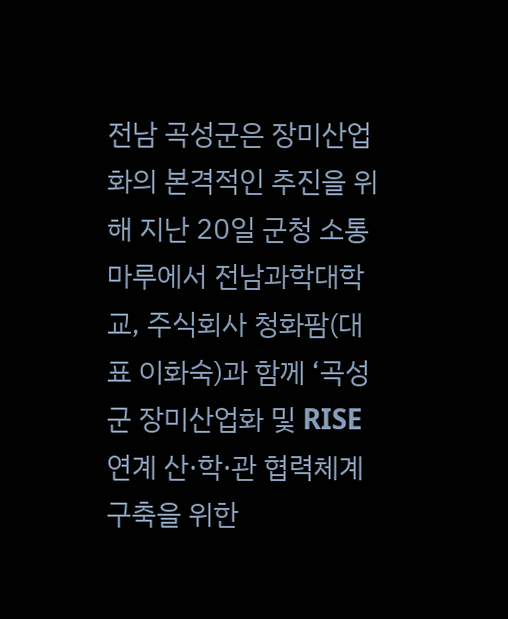전남 곡성군은 장미산업화의 본격적인 추진을 위해 지난 20일 군청 소통마루에서 전남과학대학교, 주식회사 청화팜(대표 이화숙)과 함께 ‘곡성군 장미산업화 및 RISE 연계 산·학·관 협력체계 구축을 위한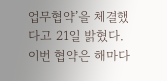업무협약’을 체결했다고 21일 밝혔다. 이번 협약은 해마다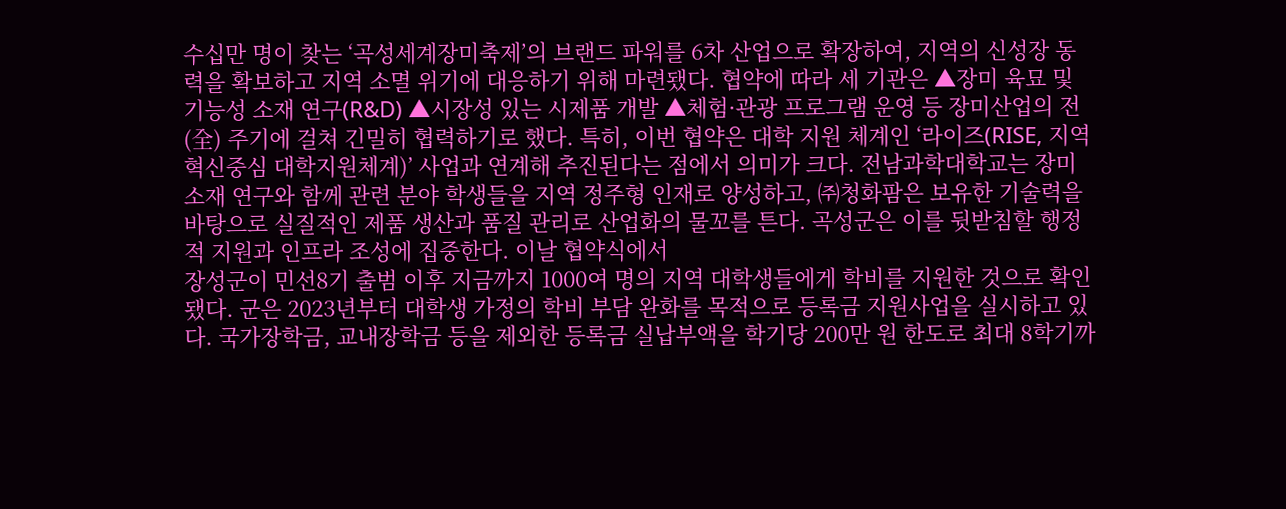수십만 명이 찾는 ‘곡성세계장미축제’의 브랜드 파워를 6차 산업으로 확장하여, 지역의 신성장 동력을 확보하고 지역 소멸 위기에 대응하기 위해 마련됐다. 협약에 따라 세 기관은 ▲장미 육묘 및 기능성 소재 연구(R&D) ▲시장성 있는 시제품 개발 ▲체험·관광 프로그램 운영 등 장미산업의 전(全) 주기에 걸쳐 긴밀히 협력하기로 했다. 특히, 이번 협약은 대학 지원 체계인 ‘라이즈(RISE, 지역혁신중심 대학지원체계)’ 사업과 연계해 추진된다는 점에서 의미가 크다. 전남과학대학교는 장미 소재 연구와 함께 관련 분야 학생들을 지역 정주형 인재로 양성하고, ㈜청화팜은 보유한 기술력을 바탕으로 실질적인 제품 생산과 품질 관리로 산업화의 물꼬를 튼다. 곡성군은 이를 뒷받침할 행정적 지원과 인프라 조성에 집중한다. 이날 협약식에서
장성군이 민선8기 출범 이후 지금까지 1000여 명의 지역 대학생들에게 학비를 지원한 것으로 확인됐다. 군은 2023년부터 대학생 가정의 학비 부담 완화를 목적으로 등록금 지원사업을 실시하고 있다. 국가장학금, 교내장학금 등을 제외한 등록금 실납부액을 학기당 200만 원 한도로 최대 8학기까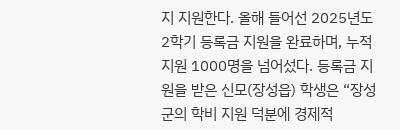지 지원한다. 올해 들어선 2025년도 2학기 등록금 지원을 완료하며, 누적 지원 1000명을 넘어섰다. 등록금 지원을 받은 신모(장성읍) 학생은 “장성군의 학비 지원 덕분에 경제적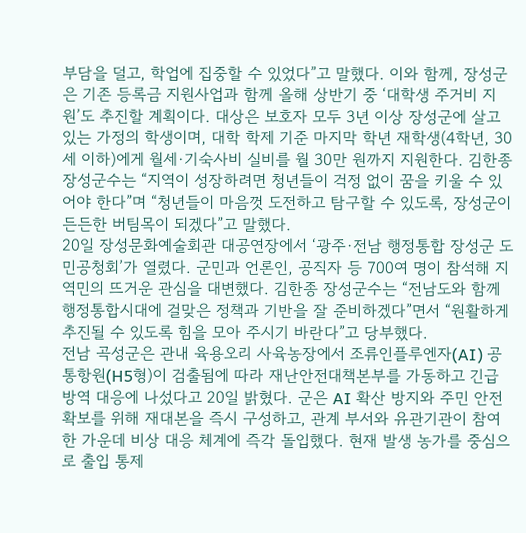부담을 덜고, 학업에 집중할 수 있었다”고 말했다. 이와 함께, 장성군은 기존 등록금 지원사업과 함께 올해 상반기 중 ‘대학생 주거비 지원’도 추진할 계획이다. 대상은 보호자 모두 3년 이상 장성군에 살고 있는 가정의 학생이며, 대학 학제 기준 마지막 학년 재학생(4학년, 30세 이하)에게 월세·기숙사비 실비를 월 30만 원까지 지원한다. 김한종 장성군수는 “지역이 성장하려면 청년들이 걱정 없이 꿈을 키울 수 있어야 한다”며 “청년들이 마음껏 도전하고 탐구할 수 있도록, 장성군이 든든한 버팀목이 되겠다”고 말했다.
20일 장성문화예술회관 대공연장에서 ‘광주·전남 행정통합 장성군 도민공청회’가 열렸다. 군민과 언론인, 공직자 등 700여 명이 참석해 지역민의 뜨거운 관심을 대변했다. 김한종 장성군수는 “전남도와 함께 행정통합시대에 걸맞은 정책과 기반을 잘 준비하겠다”면서 “원활하게 추진될 수 있도록 힘을 모아 주시기 바란다”고 당부했다.
전남 곡성군은 관내 육용오리 사육농장에서 조류인플루엔자(AI) 공통항원(H5형)이 검출됨에 따라 재난안전대책본부를 가동하고 긴급 방역 대응에 나섰다고 20일 밝혔다. 군은 AI 확산 방지와 주민 안전 확보를 위해 재대본을 즉시 구성하고, 관계 부서와 유관기관이 참여한 가운데 비상 대응 체계에 즉각 돌입했다. 현재 발생 농가를 중심으로 출입 통제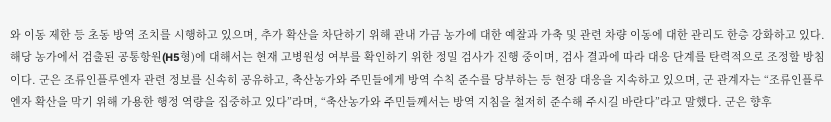와 이동 제한 등 초동 방역 조치를 시행하고 있으며, 추가 확산을 차단하기 위해 관내 가금 농가에 대한 예찰과 가축 및 관련 차량 이동에 대한 관리도 한층 강화하고 있다. 해당 농가에서 검출된 공통항원(H5형)에 대해서는 현재 고병원성 여부를 확인하기 위한 정밀 검사가 진행 중이며, 검사 결과에 따라 대응 단계를 탄력적으로 조정할 방침이다. 군은 조류인플루엔자 관련 정보를 신속히 공유하고, 축산농가와 주민들에게 방역 수칙 준수를 당부하는 등 현장 대응을 지속하고 있으며, 군 관계자는 “조류인플루엔자 확산을 막기 위해 가용한 행정 역량을 집중하고 있다”라며, “축산농가와 주민들께서는 방역 지침을 철저히 준수해 주시길 바란다”라고 말했다. 군은 향후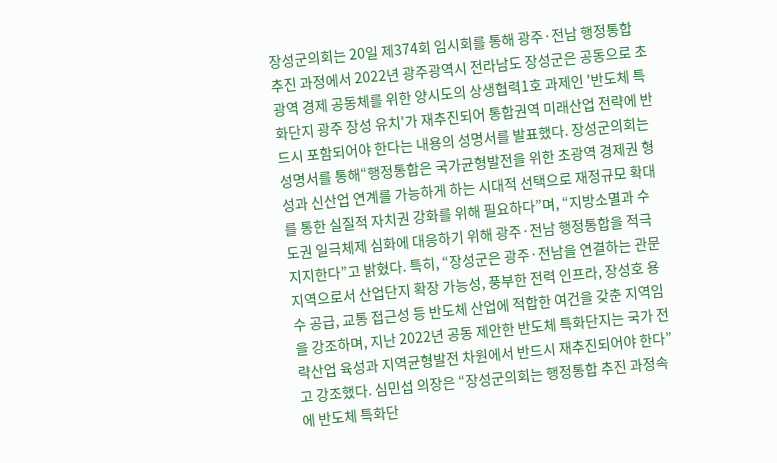장성군의회는 20일 제374회 임시회를 통해 광주·전남 행정통합 추진 과정에서 2022년 광주광역시 전라남도 장성군은 공동으로 초광역 경제 공동체를 위한 양시도의 상생협력1호 과제인 '반도체 특화단지 광주 장성 유치'가 재추진되어 통합권역 미래산업 전략에 반드시 포함되어야 한다는 내용의 성명서를 발표했다. 장성군의회는 성명서를 통해“행정통합은 국가균형발전을 위한 초광역 경제권 형성과 신산업 연계를 가능하게 하는 시대적 선택으로 재정규모 확대를 통한 실질적 자치권 강화를 위해 필요하다”며, “지방소멸과 수도권 일극체제 심화에 대응하기 위해 광주·전남 행정통합을 적극 지지한다”고 밝혔다. 특히, “장성군은 광주·전남을 연결하는 관문 지역으로서 산업단지 확장 가능성, 풍부한 전력 인프라, 장성호 용수 공급, 교통 접근성 등 반도체 산업에 적합한 여건을 갖춘 지역임을 강조하며, 지난 2022년 공동 제안한 반도체 특화단지는 국가 전략산업 육성과 지역균형발전 차원에서 반드시 재추진되어야 한다”고 강조했다. 심민섭 의장은 “장성군의회는 행정통합 추진 과정속에 반도체 특화단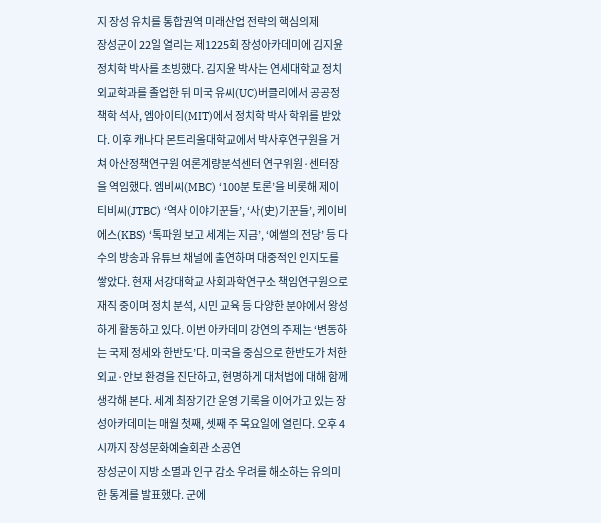지 장성 유치를 통합권역 미래산업 전략의 핵심의제
장성군이 22일 열리는 제1225회 장성아카데미에 김지윤 정치학 박사를 초빙했다. 김지윤 박사는 연세대학교 정치외교학과를 졸업한 뒤 미국 유씨(UC)버클리에서 공공정책학 석사, 엠아이티(MIT)에서 정치학 박사 학위를 받았다. 이후 캐나다 몬트리올대학교에서 박사후연구원을 거쳐 아산정책연구원 여론계량분석센터 연구위원·센터장을 역임했다. 엠비씨(MBC) ‘100분 토론’을 비롯해 제이티비씨(JTBC) ‘역사 이야기꾼들’, ‘사(史)기꾼들’, 케이비에스(KBS) ‘톡파원 보고 세계는 지금’, ‘예썰의 전당’ 등 다수의 방송과 유튜브 채널에 출연하며 대중적인 인지도를 쌓았다. 현재 서강대학교 사회과학연구소 책임연구원으로 재직 중이며 정치 분석, 시민 교육 등 다양한 분야에서 왕성하게 활동하고 있다. 이번 아카데미 강연의 주제는 ‘변동하는 국제 정세와 한반도’다. 미국을 중심으로 한반도가 처한 외교·안보 환경을 진단하고, 현명하게 대처법에 대해 함께 생각해 본다. 세계 최장기간 운영 기록을 이어가고 있는 장성아카데미는 매월 첫째, 셋째 주 목요일에 열린다. 오후 4시까지 장성문화예술회관 소공연
장성군이 지방 소멸과 인구 감소 우려를 해소하는 유의미한 통계를 발표했다. 군에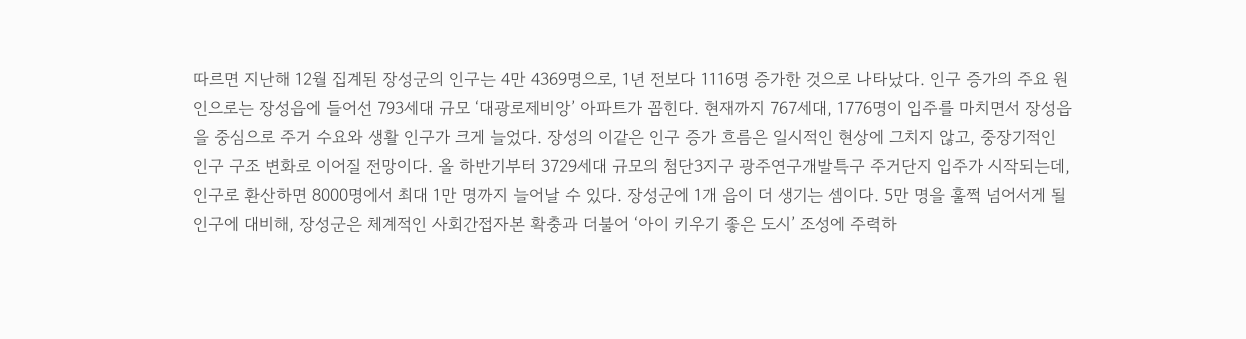따르면 지난해 12월 집계된 장성군의 인구는 4만 4369명으로, 1년 전보다 1116명 증가한 것으로 나타났다. 인구 증가의 주요 원인으로는 장성읍에 들어선 793세대 규모 ‘대광로제비앙’ 아파트가 꼽힌다. 현재까지 767세대, 1776명이 입주를 마치면서 장성읍을 중심으로 주거 수요와 생활 인구가 크게 늘었다. 장성의 이같은 인구 증가 흐름은 일시적인 현상에 그치지 않고, 중장기적인 인구 구조 변화로 이어질 전망이다. 올 하반기부터 3729세대 규모의 첨단3지구 광주연구개발특구 주거단지 입주가 시작되는데, 인구로 환산하면 8000명에서 최대 1만 명까지 늘어날 수 있다. 장성군에 1개 읍이 더 생기는 셈이다. 5만 명을 훌쩍 넘어서게 될 인구에 대비해, 장성군은 체계적인 사회간접자본 확충과 더불어 ‘아이 키우기 좋은 도시’ 조성에 주력하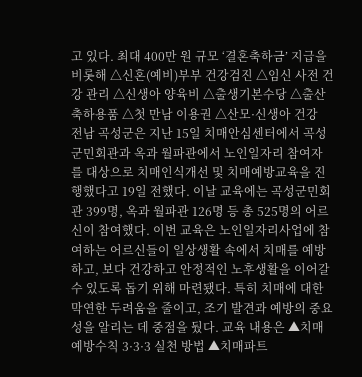고 있다. 최대 400만 원 규모 ‘결혼축하금’ 지급을 비롯해 △신혼(예비)부부 건강검진 △임신 사전 건강 관리 △신생아 양육비 △출생기본수당 △출산 축하용품 △첫 만남 이용권 △산모·신생아 건강
전남 곡성군은 지난 15일 치매안심센터에서 곡성군민회관과 옥과 월파관에서 노인일자리 참여자를 대상으로 치매인식개선 및 치매예방교육을 진행했다고 19일 전했다. 이날 교육에는 곡성군민회관 399명, 옥과 월파관 126명 등 총 525명의 어르신이 참여했다. 이번 교육은 노인일자리사업에 참여하는 어르신들이 일상생활 속에서 치매를 예방하고, 보다 건강하고 안정적인 노후생활을 이어갈 수 있도록 돕기 위해 마련됐다. 특히 치매에 대한 막연한 두려움을 줄이고, 조기 발견과 예방의 중요성을 알리는 데 중점을 뒀다. 교육 내용은 ▲치매예방수칙 3·3·3 실천 방법 ▲치매파트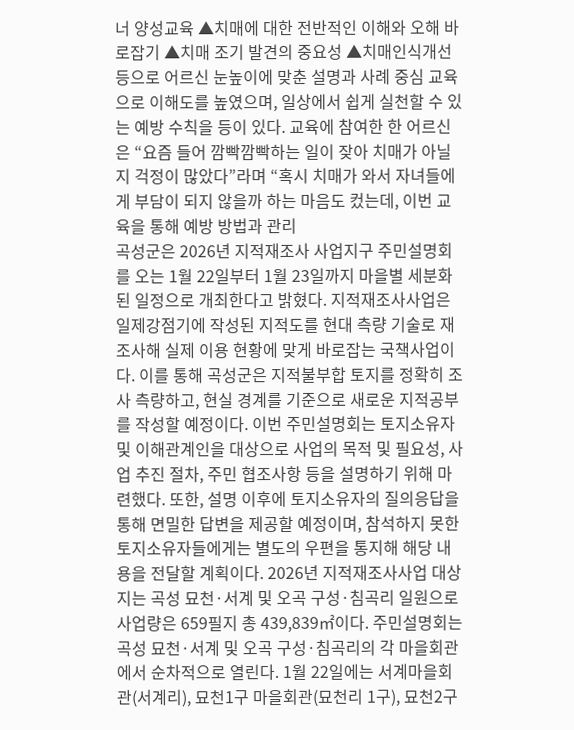너 양성교육 ▲치매에 대한 전반적인 이해와 오해 바로잡기 ▲치매 조기 발견의 중요성 ▲치매인식개선 등으로 어르신 눈높이에 맞춘 설명과 사례 중심 교육으로 이해도를 높였으며, 일상에서 쉽게 실천할 수 있는 예방 수칙을 등이 있다. 교육에 참여한 한 어르신은 “요즘 들어 깜빡깜빡하는 일이 잦아 치매가 아닐지 걱정이 많았다”라며 “혹시 치매가 와서 자녀들에게 부담이 되지 않을까 하는 마음도 컸는데, 이번 교육을 통해 예방 방법과 관리
곡성군은 2026년 지적재조사 사업지구 주민설명회를 오는 1월 22일부터 1월 23일까지 마을별 세분화된 일정으로 개최한다고 밝혔다. 지적재조사사업은 일제강점기에 작성된 지적도를 현대 측량 기술로 재조사해 실제 이용 현황에 맞게 바로잡는 국책사업이다. 이를 통해 곡성군은 지적불부합 토지를 정확히 조사 측량하고, 현실 경계를 기준으로 새로운 지적공부를 작성할 예정이다. 이번 주민설명회는 토지소유자 및 이해관계인을 대상으로 사업의 목적 및 필요성, 사업 추진 절차, 주민 협조사항 등을 설명하기 위해 마련했다. 또한, 설명 이후에 토지소유자의 질의응답을 통해 면밀한 답변을 제공할 예정이며, 참석하지 못한 토지소유자들에게는 별도의 우편을 통지해 해당 내용을 전달할 계획이다. 2026년 지적재조사사업 대상지는 곡성 묘천·서계 및 오곡 구성·침곡리 일원으로 사업량은 659필지 총 439,839㎡이다. 주민설명회는 곡성 묘천·서계 및 오곡 구성·침곡리의 각 마을회관에서 순차적으로 열린다. 1월 22일에는 서계마을회관(서계리), 묘천1구 마을회관(묘천리 1구), 묘천2구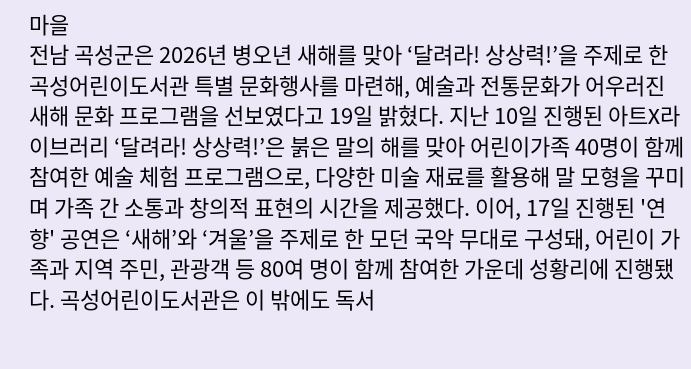마을
전남 곡성군은 2026년 병오년 새해를 맞아 ‘달려라! 상상력!’을 주제로 한 곡성어린이도서관 특별 문화행사를 마련해, 예술과 전통문화가 어우러진 새해 문화 프로그램을 선보였다고 19일 밝혔다. 지난 10일 진행된 아트X라이브러리 ‘달려라! 상상력!’은 붉은 말의 해를 맞아 어린이가족 40명이 함께 참여한 예술 체험 프로그램으로, 다양한 미술 재료를 활용해 말 모형을 꾸미며 가족 간 소통과 창의적 표현의 시간을 제공했다. 이어, 17일 진행된 '연향' 공연은 ‘새해’와 ‘겨울’을 주제로 한 모던 국악 무대로 구성돼, 어린이 가족과 지역 주민, 관광객 등 80여 명이 함께 참여한 가운데 성황리에 진행됐다. 곡성어린이도서관은 이 밖에도 독서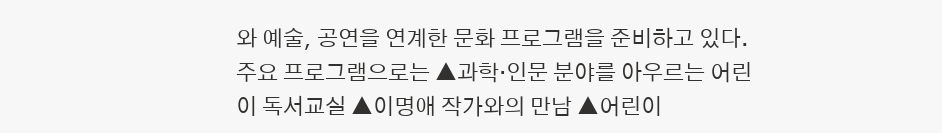와 예술, 공연을 연계한 문화 프로그램을 준비하고 있다. 주요 프로그램으로는 ▲과학·인문 분야를 아우르는 어린이 독서교실 ▲이명애 작가와의 만남 ▲어린이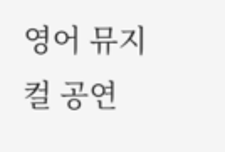영어 뮤지컬 공연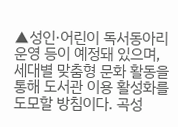▲성인·어린이 독서동아리 운영 등이 예정돼 있으며, 세대별 맞춤형 문화 활동을 통해 도서관 이용 활성화를 도모할 방침이다. 곡성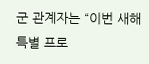군 관계자는 “이번 새해 특별 프로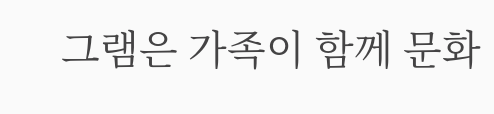그램은 가족이 함께 문화